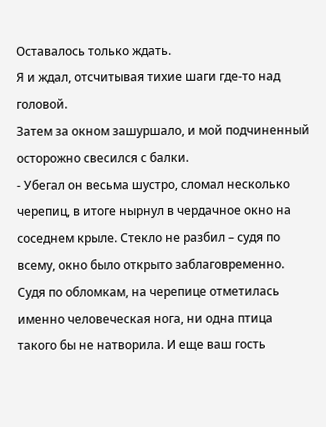Оставалось только ждать.
Я и ждал, отсчитывая тихие шаги где-то над головой.
Затем за окном зашуршало, и мой подчиненный осторожно свесился с балки.
- Убегал он весьма шустро, сломал несколько черепиц, в итоге нырнул в чердачное окно на соседнем крыле. Стекло не разбил – судя по всему, окно было открыто заблаговременно. Судя по обломкам, на черепице отметилась именно человеческая нога, ни одна птица такого бы не натворила. И еще ваш гость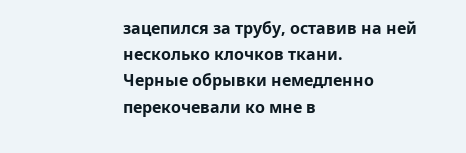зацепился за трубу, оставив на ней несколько клочков ткани.
Черные обрывки немедленно перекочевали ко мне в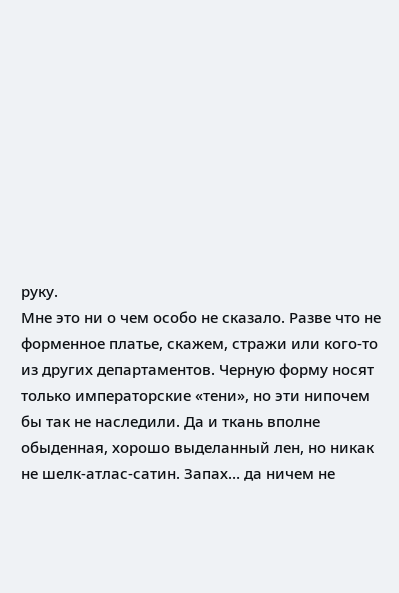руку.
Мне это ни о чем особо не сказало. Разве что не форменное платье, скажем, стражи или кого-то из других департаментов. Черную форму носят только императорские «тени», но эти нипочем бы так не наследили. Да и ткань вполне обыденная, хорошо выделанный лен, но никак не шелк-атлас-сатин. Запах… да ничем не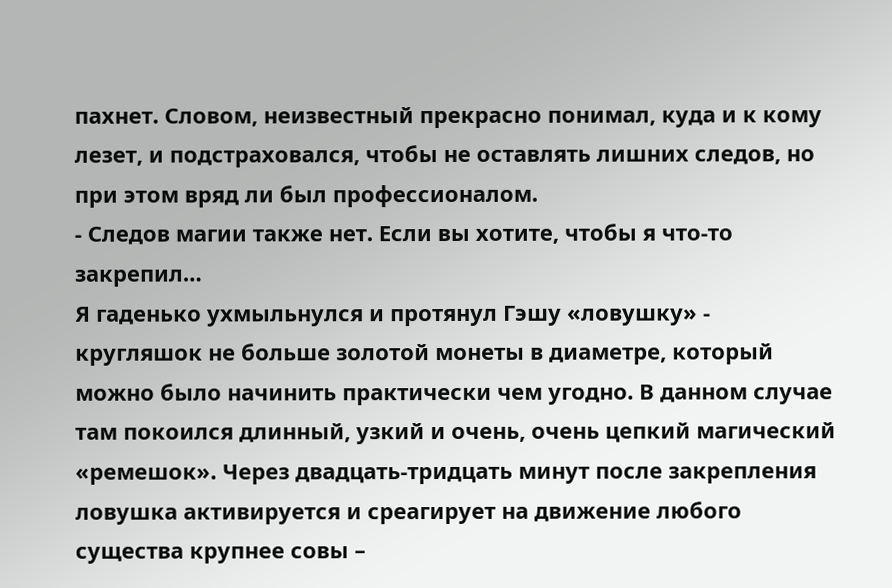пахнет. Словом, неизвестный прекрасно понимал, куда и к кому лезет, и подстраховался, чтобы не оставлять лишних следов, но при этом вряд ли был профессионалом.
- Следов магии также нет. Если вы хотите, чтобы я что-то закрепил…
Я гаденько ухмыльнулся и протянул Гэшу «ловушку» - кругляшок не больше золотой монеты в диаметре, который можно было начинить практически чем угодно. В данном случае там покоился длинный, узкий и очень, очень цепкий магический «ремешок». Через двадцать-тридцать минут после закрепления ловушка активируется и среагирует на движение любого существа крупнее совы –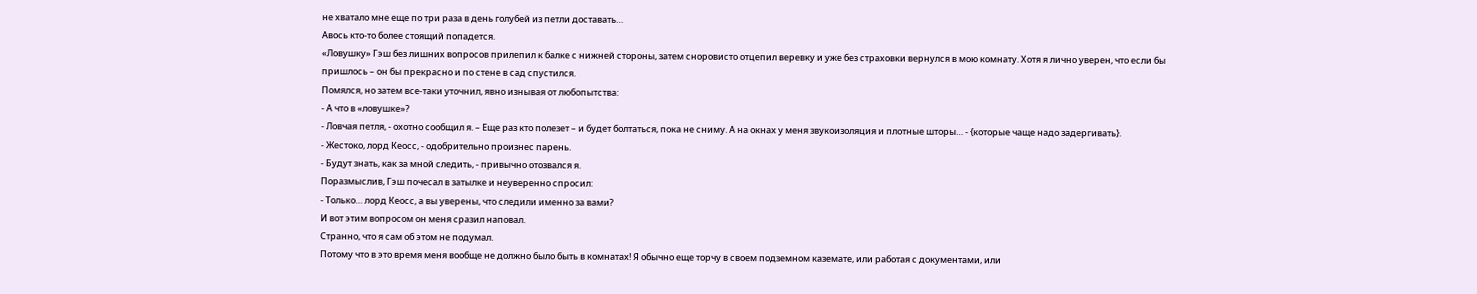не хватало мне еще по три раза в день голубей из петли доставать…
Авось кто-то более стоящий попадется.
«Ловушку» Гэш без лишних вопросов прилепил к балке с нижней стороны, затем сноровисто отцепил веревку и уже без страховки вернулся в мою комнату. Хотя я лично уверен, что если бы пришлось – он бы прекрасно и по стене в сад спустился.
Помялся, но затем все-таки уточнил, явно изнывая от любопытства:
- А что в «ловушке»?
- Ловчая петля, - охотно сообщил я. – Еще раз кто полезет – и будет болтаться, пока не сниму. А на окнах у меня звукоизоляция и плотные шторы… - {которые чаще надо задергивать}.
- Жестоко, лорд Кеосс, - одобрительно произнес парень.
- Будут знать, как за мной следить, - привычно отозвался я.
Поразмыслив, Гэш почесал в затылке и неуверенно спросил:
- Только… лорд Кеосс, а вы уверены, что следили именно за вами?
И вот этим вопросом он меня сразил наповал.
Странно, что я сам об этом не подумал.
Потому что в это время меня вообще не должно было быть в комнатах! Я обычно еще торчу в своем подземном каземате, или работая с документами, или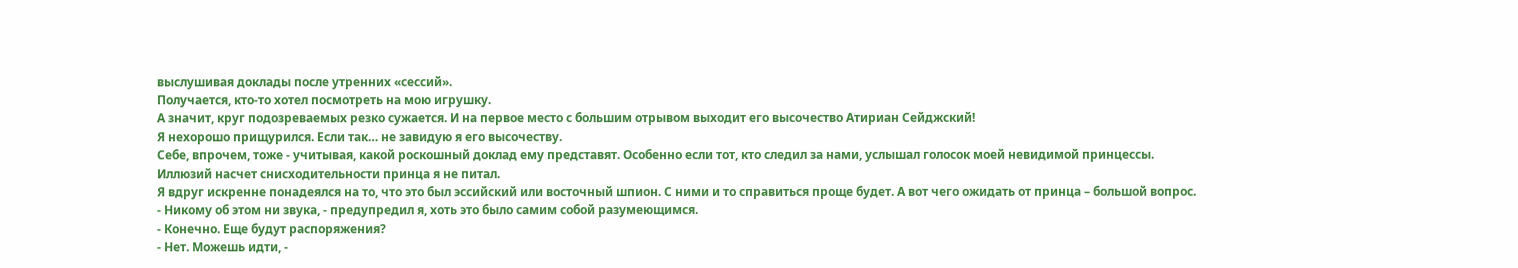выслушивая доклады после утренних «сессий».
Получается, кто-то хотел посмотреть на мою игрушку.
А значит, круг подозреваемых резко сужается. И на первое место с большим отрывом выходит его высочество Атириан Сейджский!
Я нехорошо прищурился. Если так… не завидую я его высочеству.
Себе, впрочем, тоже - учитывая, какой роскошный доклад ему представят. Особенно если тот, кто следил за нами, услышал голосок моей невидимой принцессы.
Иллюзий насчет снисходительности принца я не питал.
Я вдруг искренне понадеялся на то, что это был эссийский или восточный шпион. С ними и то справиться проще будет. А вот чего ожидать от принца – большой вопрос.
- Никому об этом ни звука, - предупредил я, хоть это было самим собой разумеющимся.
- Конечно. Еще будут распоряжения?
- Нет. Можешь идти, -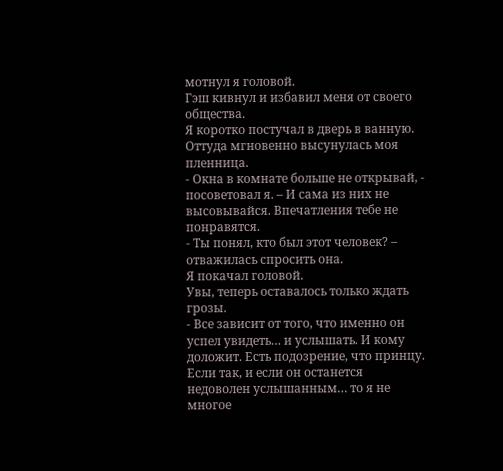мотнул я головой.
Гэш кивнул и избавил меня от своего общества.
Я коротко постучал в дверь в ванную.
Оттуда мгновенно высунулась моя пленница.
- Окна в комнате больше не открывай, - посоветовал я. – И сама из них не высовывайся. Впечатления тебе не понравятся.
- Ты понял, кто был этот человек? – отважилась спросить она.
Я покачал головой.
Увы, теперь оставалось только ждать грозы.
- Все зависит от того, что именно он успел увидеть… и услышать. И кому доложит. Есть подозрение, что принцу. Если так, и если он останется недоволен услышанным… то я не многое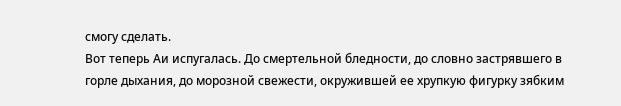смогу сделать.
Вот теперь Аи испугалась. До смертельной бледности, до словно застрявшего в горле дыхания, до морозной свежести, окружившей ее хрупкую фигурку зябким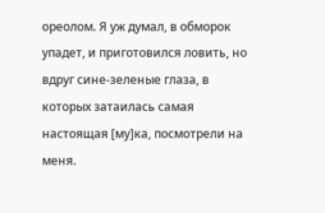ореолом. Я уж думал, в обморок упадет, и приготовился ловить, но вдруг сине-зеленые глаза, в которых затаилась самая настоящая [му]ка, посмотрели на меня.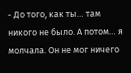- До того, как ты… там никого не было. А потом… я молчала. Он не мог ничего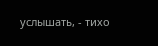услышать, - тихо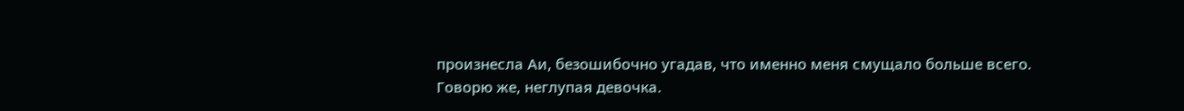произнесла Аи, безошибочно угадав, что именно меня смущало больше всего.
Говорю же, неглупая девочка.